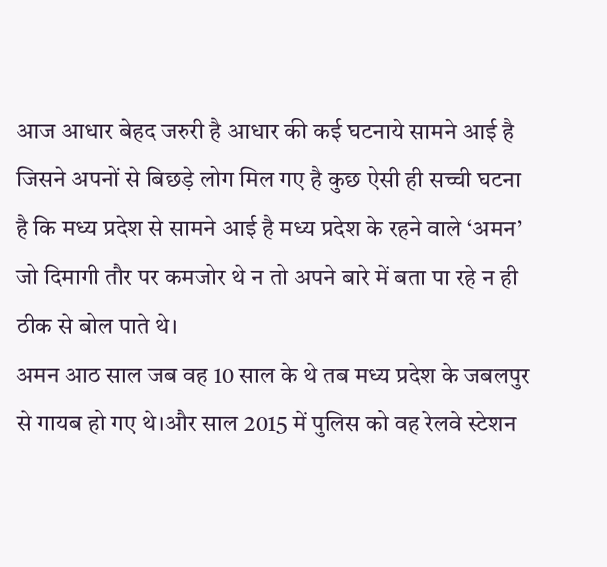आज आधार बेहद जरुरी है आधार की कई घटनाये सामने आई है जिसने अपनों से बिछड़े लोग मिल गए है कुछ ऐसी ही सच्ची घटना है कि मध्य प्रदेश से सामने आई है मध्य प्रदेश के रहने वाले ‘अमन’ जो दिमागी तौर पर कमजोर थे न तो अपने बारे में बता पा रहे न ही ठीक से बोल पाते थे।
अमन आठ साल जब वह 10 साल के थे तब मध्य प्रदेश के जबलपुर से गायब हो गए थे।और साल 2015 में पुलिस को वह रेलवे स्टेशन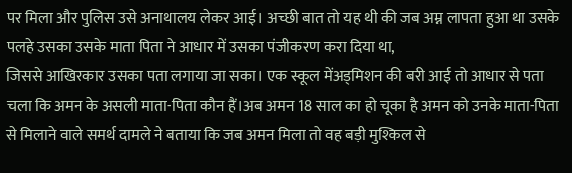पर मिला और पुलिस उसे अनाथालय लेकर आई। अच्छी बात तो यह थी की जब अम्न लापता हुआ था उसके पलहे उसका उसके माता पिता ने आधार में उसका पंजीकरण करा दिया था,
जिससे आखिरकार उसका पता लगाया जा सका। एक स्कूल मेंअड्मिशन की बरी आई तो आधार से पता चला कि अमन के असली माता-पिता कौन हैं।अब अमन 18 साल का हो चूका है अमन को उनके माता-पिता से मिलाने वाले समर्थ दामले ने बताया कि जब अमन मिला तो वह बड़ी मुश्किल से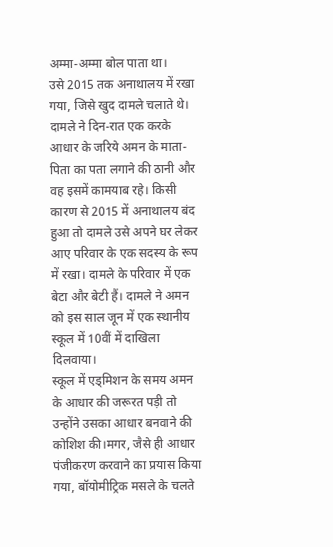अम्मा-अम्मा बोल पाता था।
उसे 2015 तक अनाथालय में रखा गया, जिसे खुद दामले चलाते थे। दामले ने दिन-रात एक करके आधार के जरिये अमन के माता-पिता का पता लगाने की ठानी और वह इसमें कामयाब रहे। किसी कारण से 2015 में अनाथालय बंद हुआ तो दामले उसे अपने घर लेकर आए परिवार के एक सदस्य के रूप में रखा। दामले के परिवार में एक बेटा और बेटी हैं। दामले ने अमन को इस साल जून में एक स्थानीय स्कूल में 10वीं में दाखिला दिलवाया।
स्कूल में एड्मिशन के समय अमन के आधार की जरूरत पड़ी तो उन्होंने उसका आधार बनवाने की कोशिश की।मगर, जैसे ही आधार पंजीकरण करवाने का प्रयास किया गया, बॉयोमीट्रिक मसले के चलते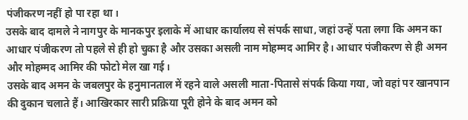पंजीकरण नहीं हो पा रहा था।
उसके बाद दामले ने नागपुर के मानकपुर इलाके में आधार कार्यालय से संपर्क साधा, जहां उन्हें पता लगा कि अमन का आधार पंजीकरण तो पहले से ही हो चुका है और उसका असली नाम मोहम्मद आमिर है। आधार पंजीकरण से ही अमन और मोहम्मद आमिर की फोटो मेल खा गई।
उसके बाद अमन के जबलपुर के हनुमानताल में रहने वाले असली माता-पितासे संपर्क किया गया, जो वहां पर खानपान की दुकान चलाते हैं। आखिरकार सारी प्रक्रिया पूरी होने के बाद अमन को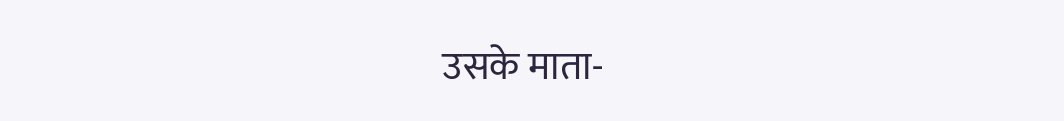उसके माता-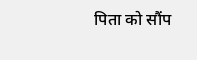पिता को सौंप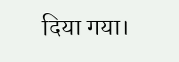दिया गया।